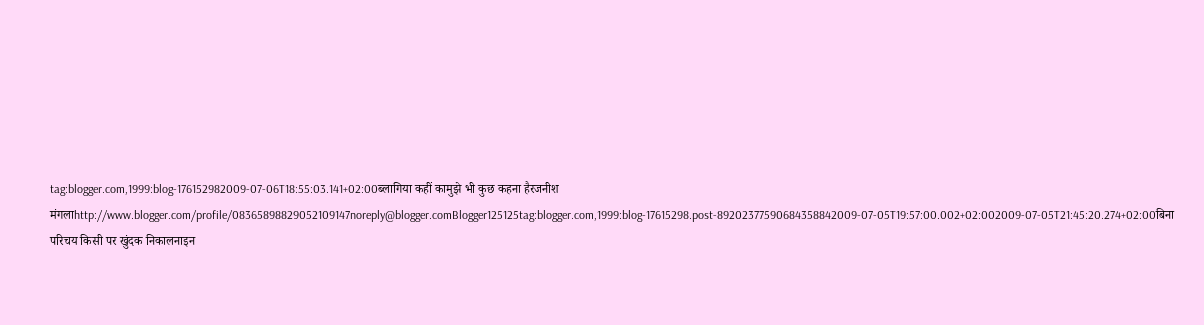tag:blogger.com,1999:blog-176152982009-07-06T18:55:03.141+02:00ब्लागिया कहीं कामुझे भी कुछ कहना हैरजनीश मंगलाhttp://www.blogger.com/profile/08365898829052109147noreply@blogger.comBlogger125125tag:blogger.com,1999:blog-17615298.post-89202377590684358842009-07-05T19:57:00.002+02:002009-07-05T21:45:20.274+02:00बिना परिचय किसी पर खुंदक निकालनाइन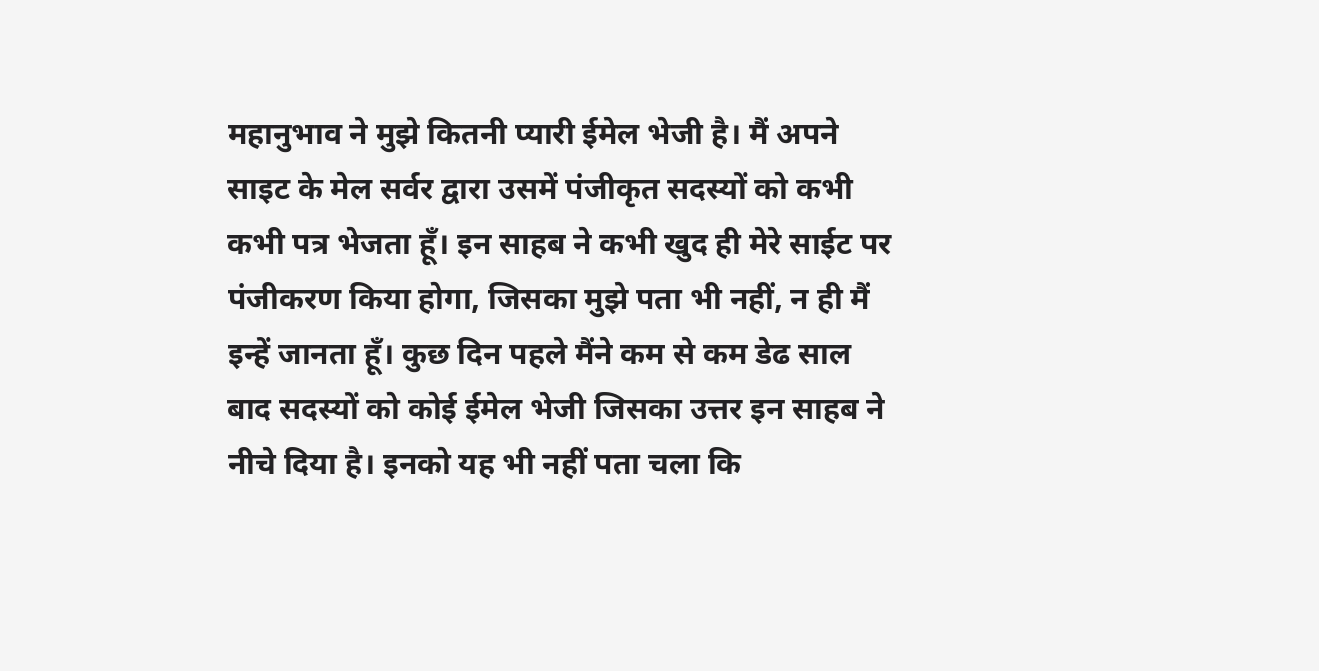महानुभाव ने मुझे कितनी प्यारी ईमेल भेजी है। मैं अपने साइट के मेल सर्वर द्वारा उसमें पंजीकृत सदस्यों को कभी कभी पत्र भेजता हूँ। इन साहब ने कभी खुद ही मेरे साईट पर पंजीकरण किया होगा, जिसका मुझे पता भी नहीं, न ही मैं इन्हें जानता हूँ। कुछ दिन पहले मैंने कम से कम डेढ साल बाद सदस्यों को कोई ईमेल भेजी जिसका उत्तर इन साहब ने नीचे दिया है। इनको यह भी नहीं पता चला कि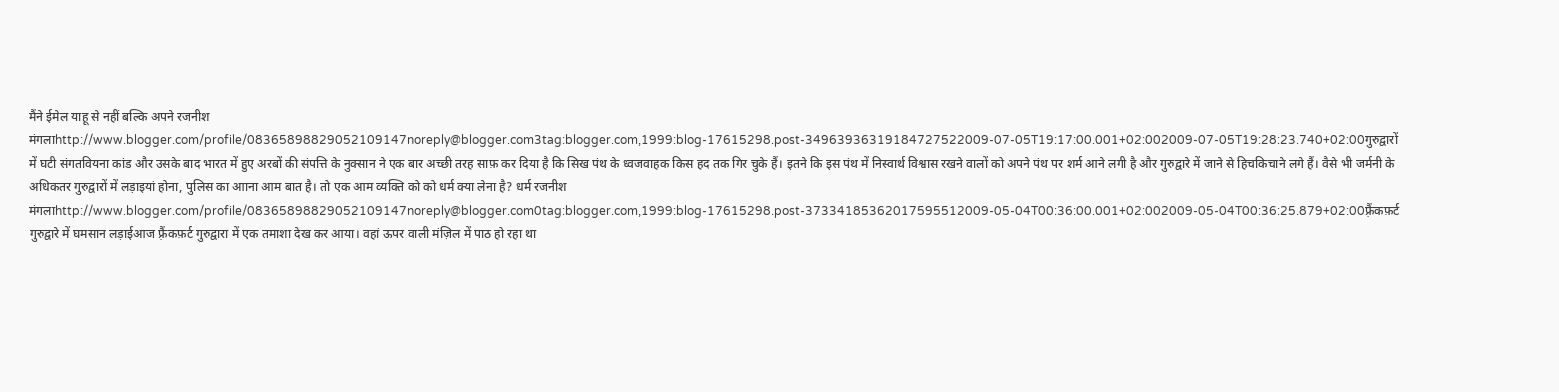मैंने ईमेल याहू से नहीं बल्कि अपने रजनीश मंगलाhttp://www.blogger.com/profile/08365898829052109147noreply@blogger.com3tag:blogger.com,1999:blog-17615298.post-34963936319184727522009-07-05T19:17:00.001+02:002009-07-05T19:28:23.740+02:00गुरुद्वारों में घटी संगतवियना कांड और उसके बाद भारत में हुए अरबों की संपत्ति के नुक्सान ने एक बार अच्छी तरह साफ़ कर दिया है कि सिख पंथ के ध्वजवाहक किस हद तक गिर चुके हैं। इतने कि इस पंथ में निस्वार्थ विश्वास रखने वालों को अपने पंथ पर शर्म आने लगी है और गुरुद्वारे में जाने से हिचकिचाने लगे हैं। वैसे भी जर्मनी के अधिकतर गुरुद्वारों में लड़ाइयां होना, पुलिस का आाना आम बात है। तो एक आम व्यक्ति को को धर्म क्या लेना है? धर्म रजनीश मंगलाhttp://www.blogger.com/profile/08365898829052109147noreply@blogger.com0tag:blogger.com,1999:blog-17615298.post-37334185362017595512009-05-04T00:36:00.001+02:002009-05-04T00:36:25.879+02:00फ़्रैंकफ़र्ट गुरुद्वारे में घमसान लड़ाईआज फ़्रैंकफ़र्ट गुरुद्वारा में एक तमाशा देख कर आया। वहां ऊपर वाली मंज़िल में पाठ हो रहा था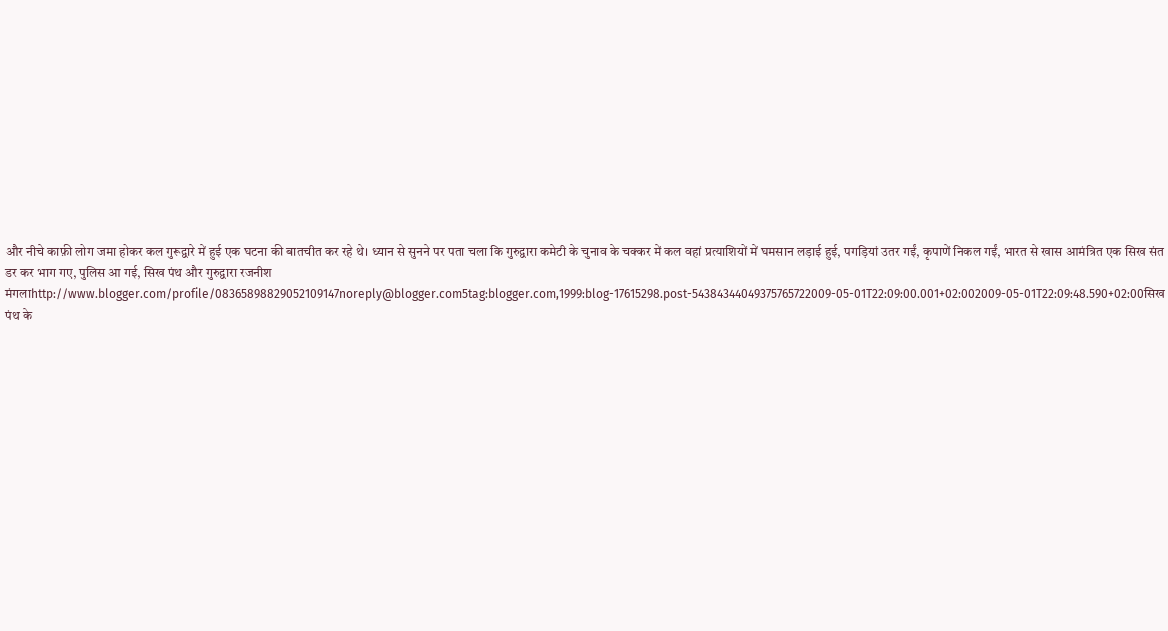और नीचे काफ़ी लोग जमा होकर कल गुरूद्वारे में हुई एक घटना की बातचीत कर रहे थे। ध्यान से सुनने पर पता चला कि गुरुद्वारा कमेटी के चुनाव के चक्कर में कल वहां प्रत्याशियों में घमसान लड़ाई हुई, पगड़ियां उतर गईं, कृपाणें निकल गईं, भारत से खास आमंत्रित एक सिख संत डर कर भाग गए, पुलिस आ गई, सिख पंथ और गुरुद्वारा रजनीश मंगलाhttp://www.blogger.com/profile/08365898829052109147noreply@blogger.com5tag:blogger.com,1999:blog-17615298.post-54384344049375765722009-05-01T22:09:00.001+02:002009-05-01T22:09:48.590+02:00सिख पंथ के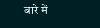बारे में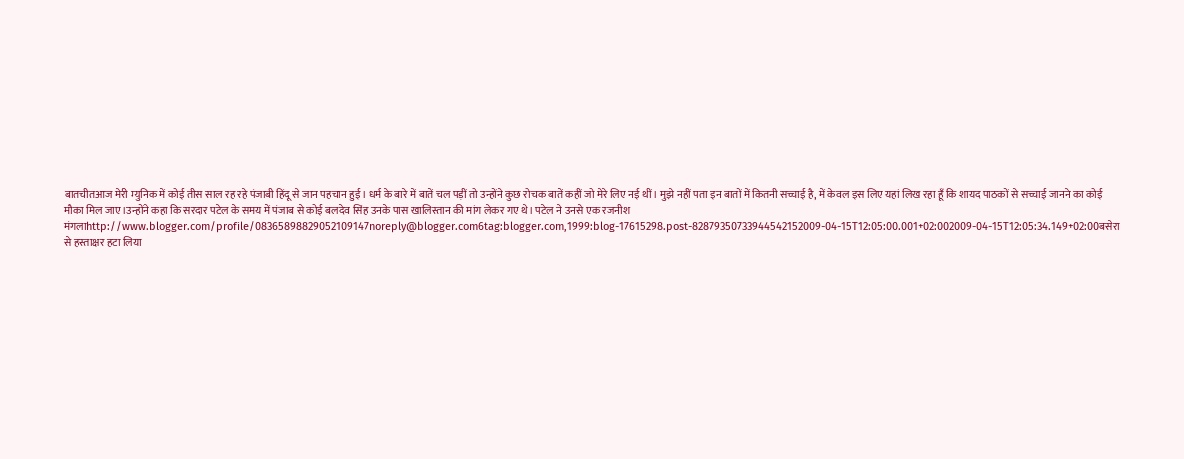बातचीतआज मेरी म्युनिक में कोई तीस साल रह रहे पंजाबी हिंदू से जान पहचान हुई। धर्म के बारे में बातें चल पड़ीं तो उन्होंने कुछ रोचक बातें कहीं जो मेरे लिए नई थीं। मुझे नहीं पता इन बातों में कितनी सच्चाई है, में केवल इस लिए यहां लिख रहा हूँ कि शायद पाठकों से सच्चाई जानने का कोई मौका मिल जाए।उन्होंने कहा कि सरदार पटेल के समय में पंजाब से कोई बलदेव सिंह उनके पास खालिस्तान की मांग लेकर गए थे। पटेल ने उनसे एक रजनीश मंगलाhttp://www.blogger.com/profile/08365898829052109147noreply@blogger.com6tag:blogger.com,1999:blog-17615298.post-82879350733944542152009-04-15T12:05:00.001+02:002009-04-15T12:05:34.149+02:00बसेरा से हस्ताक्षर हटा लिया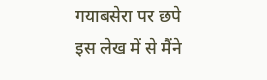गयाबसेरा पर छपे इस लेख में से मैंने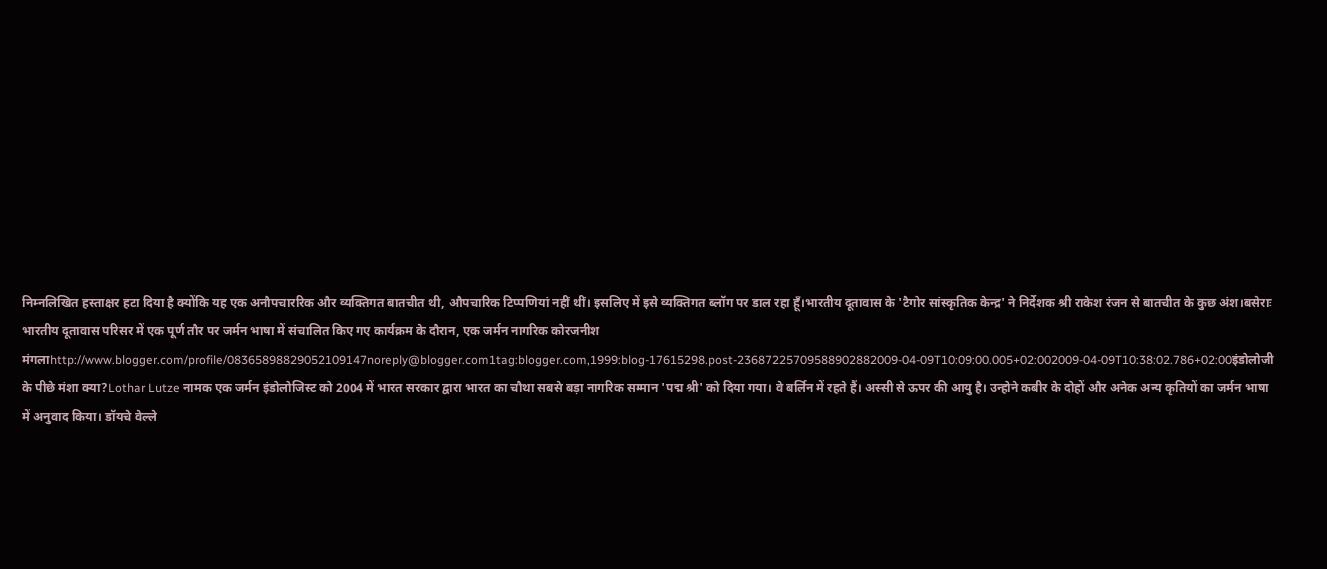निम्नलिखित हस्ताक्षर हटा दिया है क्योंकि यह एक अनौपचाररिक और व्यक्तिगत बातचीत थी, औपचारिक टिप्पणियां नहीं थीं। इसलिए में इसे व्यक्तिगत ब्लॉग पर डाल रहा हूँ।भारतीय दूतावास के 'टैगोर सांस्कृतिक केन्द्र' ने निर्देशक श्री राकेश रंजन से बातचीत के कुछ अंश।बसेराः भारतीय दूतावास परिसर में एक पूर्ण तौर पर जर्मन भाषा में संचालित किए गए कार्यक्रम के दौरान, एक जर्मन नागरिक कोरजनीश मंगलाhttp://www.blogger.com/profile/08365898829052109147noreply@blogger.com1tag:blogger.com,1999:blog-17615298.post-23687225709588902882009-04-09T10:09:00.005+02:002009-04-09T10:38:02.786+02:00इंडोलोजी के पीछे मंशा क्या?Lothar Lutze नामक एक जर्मन इंडोलोजिस्ट को 2004 में भारत सरकार द्वारा भारत का चौथा सबसे बड़ा नागरिक सम्मान 'पद्म श्री' को दिया गया। वे बर्लिन में रहते हैं। अस्सी से ऊपर की आयु है। उन्होने कबीर के दोहों और अनेक अन्य कृतियों का जर्मन भाषा में अनुवाद किया। डॉयचे वेल्ले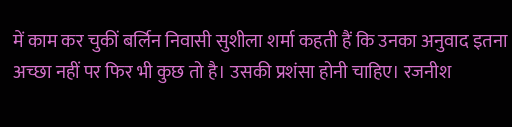में काम कर चुकीं बर्लिन निवासी सुशीला शर्मा कहती हैं कि उनका अनुवाद इतना अच्छा नहीं पर फिर भी कुछ तो है। उसकी प्रशंसा होनी चाहिए। रजनीश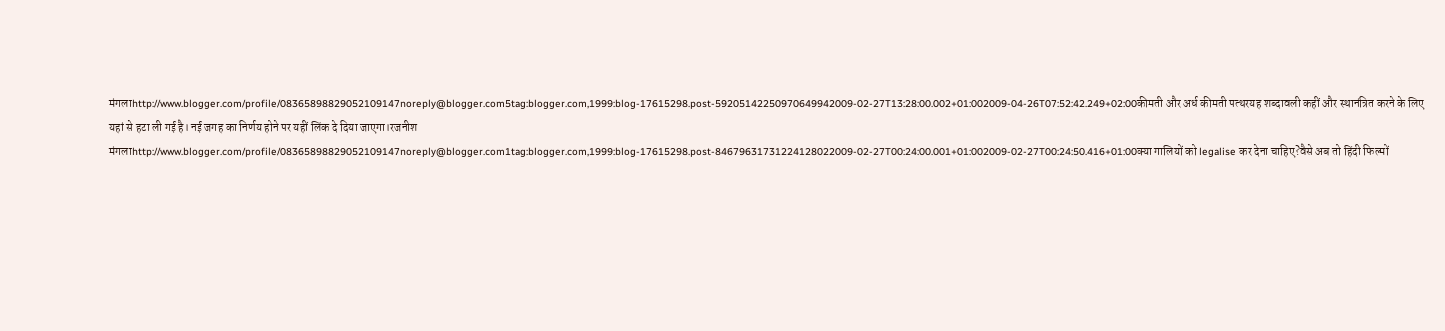मंगलाhttp://www.blogger.com/profile/08365898829052109147noreply@blogger.com5tag:blogger.com,1999:blog-17615298.post-59205142250970649942009-02-27T13:28:00.002+01:002009-04-26T07:52:42.249+02:00कीमती और अर्ध कीमती पत्थरयह शब्दावली कहीं और स्थानंत्रित करने के लिए यहां से हटा ली गई है। नई जगह का निर्णय होने पर यहीं लिंक दे दिया जाएगा।रजनीश मंगलाhttp://www.blogger.com/profile/08365898829052109147noreply@blogger.com1tag:blogger.com,1999:blog-17615298.post-84679631731224128022009-02-27T00:24:00.001+01:002009-02-27T00:24:50.416+01:00क्या गालियों को legalise कर देना चाहिए?वैसे अब तो हिंदी फिल्मों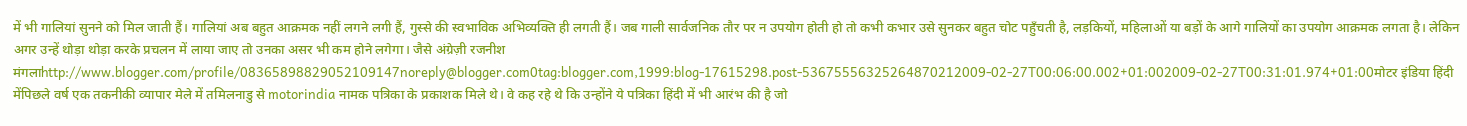में भी गालियां सुनने को मिल जाती हैं। गालियां अब बहुत आक्रमक नहीं लगने लगी हैं, गुस्से की स्वभाविक अभिव्यक्ति ही लगती हैं। जब गाली सार्वजनिक तौर पर न उपयोग होती हो तो कभी कभार उसे सुनकर बहुत चोट पहुँचती है, लड़कियों, महिलाओं या बड़ों के आगे गालियों का उपयोग आक्रमक लगता है। लेकिन अगर उन्हें थोड़ा थोड़ा करके प्रचलन में लाया जाए तो उनका असर भी कम होने लगेगा। जैसे अंग्रेज़ी रजनीश मंगलाhttp://www.blogger.com/profile/08365898829052109147noreply@blogger.com0tag:blogger.com,1999:blog-17615298.post-53675556325264870212009-02-27T00:06:00.002+01:002009-02-27T00:31:01.974+01:00मोटर इंडिया हिंदी मेंपिछले वर्ष एक तकनीकी व्यापार मेले में तमिलनाडु से motorindia नामक पत्रिका के प्रकाशक मिले थे। वे कह रहे थे कि उन्होंने ये पत्रिका हिंदी में भी आरंभ की है जो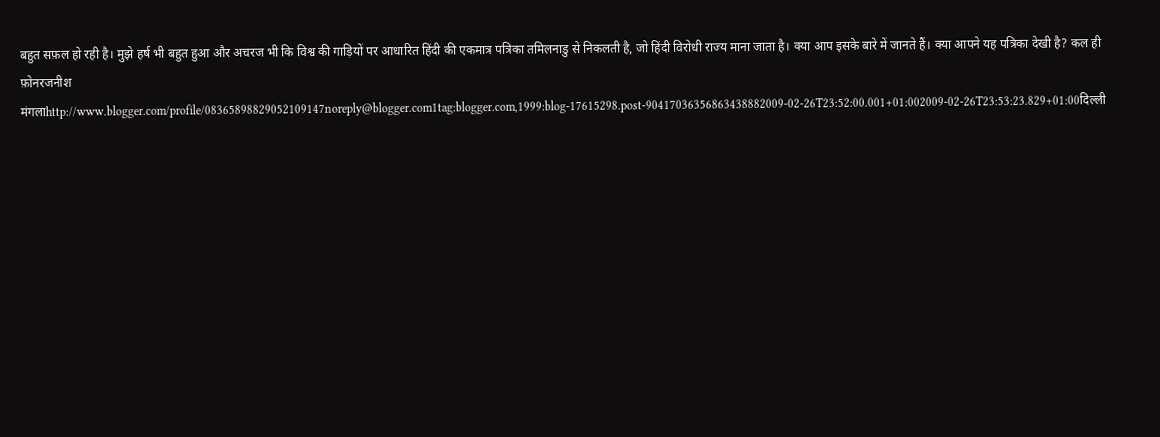बहुत सफ़ल हो रही है। मुझे हर्ष भी बहुत हुआ और अचरज भी कि विश्व की गाड़ियों पर आधारित हिंदी की एकमात्र पत्रिका तमिलनाडु से निकलती है, जो हिंदी विरोधी राज्य माना जाता है। क्या आप इसके बारे में जानते हैं। क्या आपने यह पत्रिका देखी है? कल ही फ़ोनरजनीश मंगलाhttp://www.blogger.com/profile/08365898829052109147noreply@blogger.com1tag:blogger.com,1999:blog-17615298.post-90417036356863438882009-02-26T23:52:00.001+01:002009-02-26T23:53:23.829+01:00दिल्ली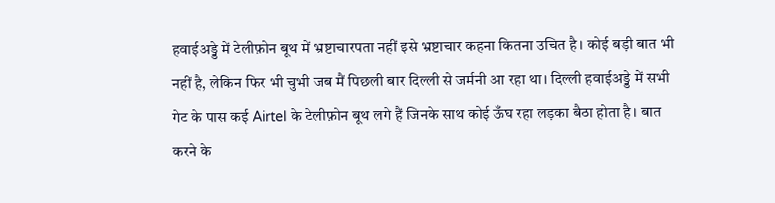हवाईअड्डे में टेलीफ़ोन बूथ में भ्रष्टाचारपता नहीं इसे भ्रष्टाचार कहना कितना उचित है। कोई बड़ी बात भी नहीं है, लेकिन फिर भी चुभी जब मैं पिछली बार दिल्ली से जर्मनी आ रहा था। दिल्ली हवाईअड्डे में सभी गेट के पास कई Airtel के टेलीफ़ोन बूथ लगे हैं जिनके साथ कोई ऊँघ रहा लड़का बैठा होता है। बात करने के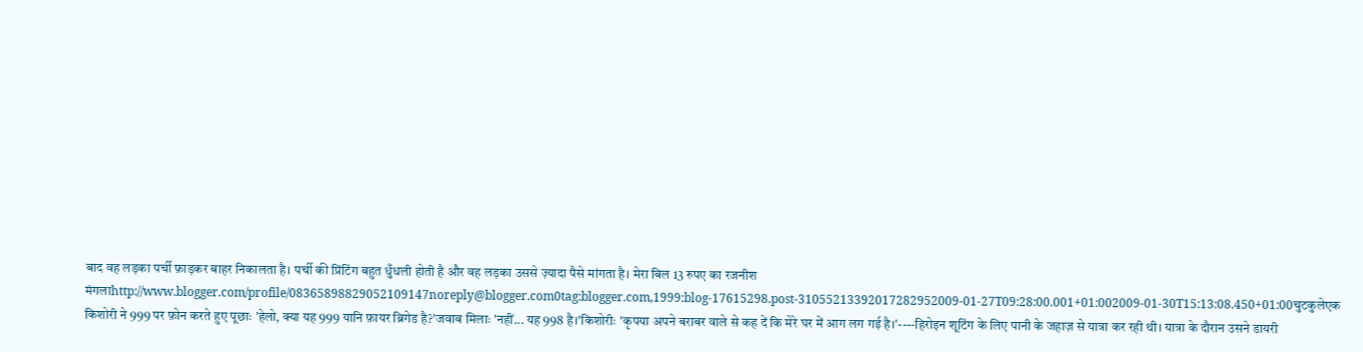बाद वह लड़का पर्ची फ़ाड़कर बाहर निकालता है। पर्ची की प्रिंटिंग बहुत धुँधली होती है और वह लड़का उससे ज़्यादा पैसे मांगता है। मेरा बिल 13 रुपए का रजनीश मंगलाhttp://www.blogger.com/profile/08365898829052109147noreply@blogger.com0tag:blogger.com,1999:blog-17615298.post-31055213392017282952009-01-27T09:28:00.001+01:002009-01-30T15:13:08.450+01:00चुटकुलेएक किशोरी ने 999 पर फ़ोन करते हुए पूछाः 'हेलो, क्या यह 999 यानि फ़ायर ब्रिगेड है?'जवाब मिलाः 'नहीं... यह 998 है।'किशोरीः 'कृपया अपने बराबर वाले से कह दें कि मेरे घर में आग लग गई है।'----हिरोइन शूटिंग के लिए पानी के जहाज़ से यात्रा कर रही थी। यात्रा के दौरान उसने डायरी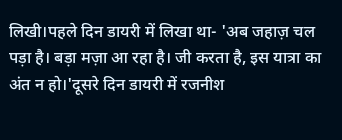लिखी।पहले दिन डायरी में लिखा था- 'अब जहाज़ चल पड़ा है। बड़ा मज़ा आ रहा है। जी करता है, इस यात्रा का अंत न हो।'दूसरे दिन डायरी में रजनीश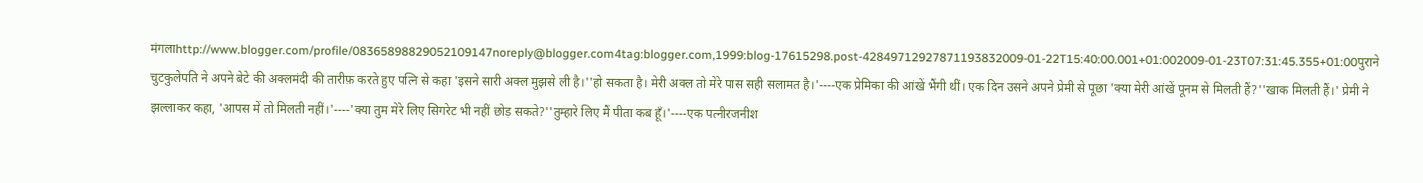मंगलाhttp://www.blogger.com/profile/08365898829052109147noreply@blogger.com4tag:blogger.com,1999:blog-17615298.post-42849712927871193832009-01-22T15:40:00.001+01:002009-01-23T07:31:45.355+01:00पुराने चुटकुलेपति ने अपने बेटे की अक्लमंदी की तारीफ़ करते हुए पत्नि से कहा 'इसने सारी अक्ल मुझसे ली है।''हो सकता है। मेरी अक्ल तो मेरे पास सही सलामत है।'----एक प्रेमिका की आंखें भैंगी थीं। एक दिन उसने अपने प्रेमी से पूछा 'क्या मेरी आंखें पूनम से मिलती हैं?''खाक मिलती हैं।' प्रेमी ने झल्लाकर कहा, 'आपस में तो मिलती नहीं।'----'क्या तुम मेरे लिए सिगरेट भी नहीं छोड़ सकते?''तुम्हारे लिए मैं पीता कब हूँ।'----एक पत्नीरजनीश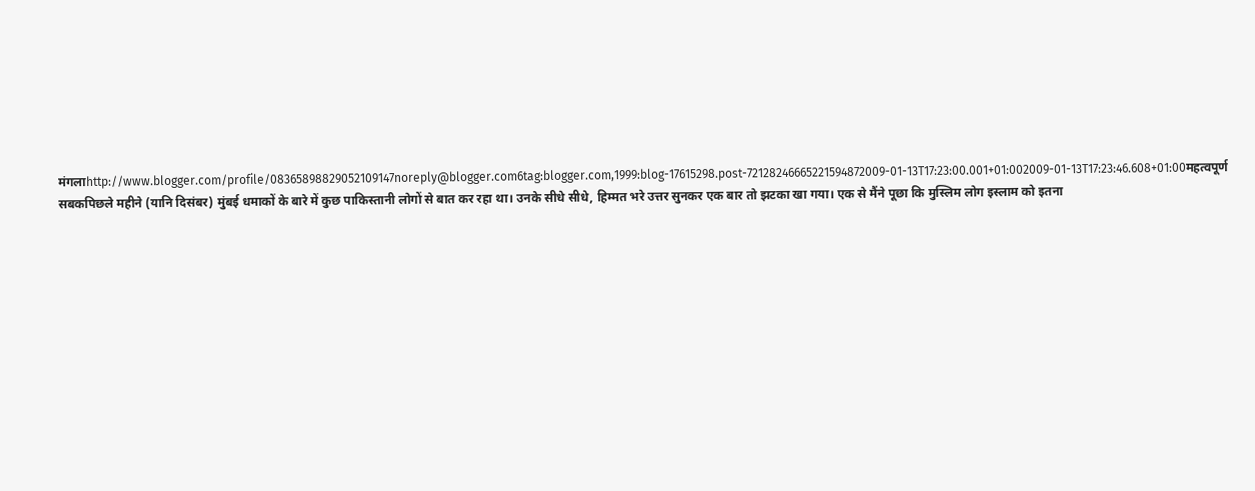मंगलाhttp://www.blogger.com/profile/08365898829052109147noreply@blogger.com6tag:blogger.com,1999:blog-17615298.post-72128246665221594872009-01-13T17:23:00.001+01:002009-01-13T17:23:46.608+01:00महत्वपूर्ण सबकपिछले महीने (यानि दिसंबर) मुंबई धमाकों के बारे में कुछ पाकिस्तानी लोगों से बात कर रहा था। उनके सीधे सीधे, हिम्मत भरे उत्तर सुनकर एक बार तो झटका खा गया। एक से मैंने पूछा कि मुस्लिम लोग इस्लाम को इतना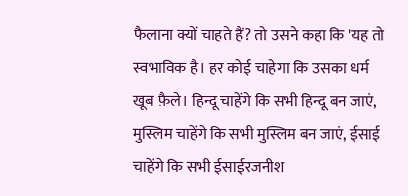फैलाना क्यों चाहते हैं? तो उसने कहा कि 'यह तो स्वभाविक है। हर कोई चाहेगा कि उसका धर्म खूब फ़ैले। हिन्दू चाहेंगे कि सभी हिन्दू बन जाएं, मुस्लिम चाहेंगे कि सभी मुस्लिम बन जाएं, ईसाई चाहेंगे कि सभी ईसाईरजनीश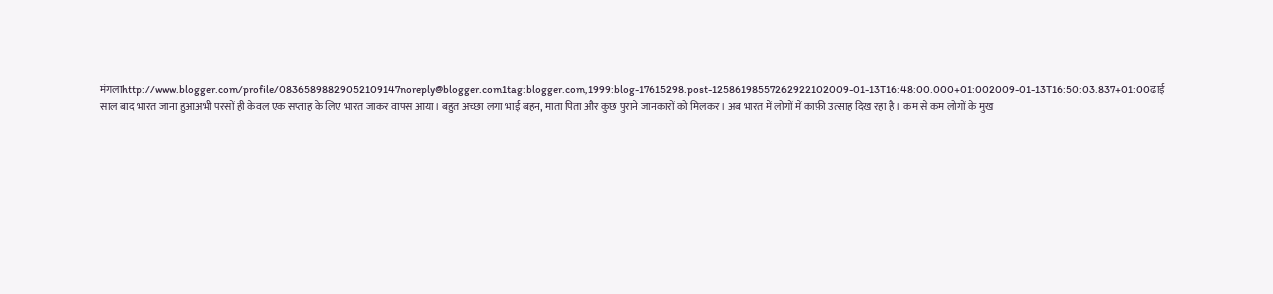मंगलाhttp://www.blogger.com/profile/08365898829052109147noreply@blogger.com1tag:blogger.com,1999:blog-17615298.post-12586198557262922102009-01-13T16:48:00.000+01:002009-01-13T16:50:03.837+01:00ढाई साल बाद भारत जाना हुआअभी परसों ही केवल एक सप्ताह के लिए भारत जाकर वापस आया। बहुत अच्छा लगा भाई बहन, माता पिता और कुछ पुराने जानकारों को मिलकर। अब भारत में लोगों में काफ़ी उत्साह दिख रहा है। कम से कम लोगों के मुख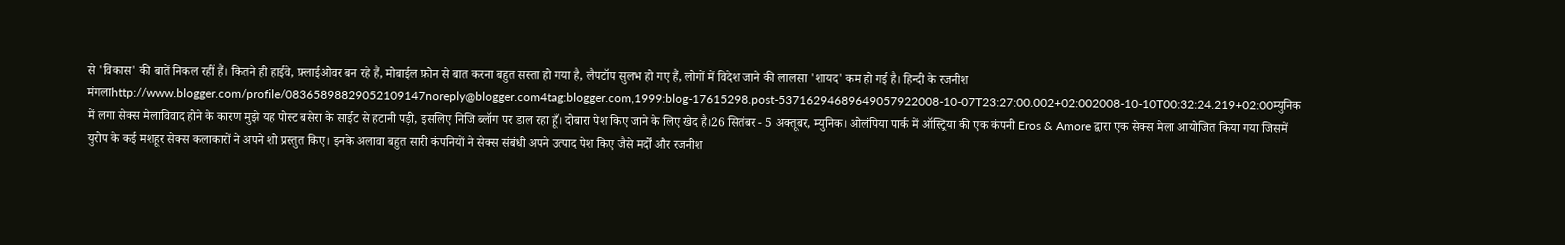से 'विकास' की बातें निकल रहीं हैं। कितने ही हाईवे, फ़्लाईओवर बन रहे हैं, मोबाईल फ़ोन से बात करना बहुत सस्ता हो गया है, लैपटॉप सुलभ हो गए हैं, लोगों में विदेश जाने की लालसा 'शायद' कम हो गई है। हिन्दी के रजनीश मंगलाhttp://www.blogger.com/profile/08365898829052109147noreply@blogger.com4tag:blogger.com,1999:blog-17615298.post-53716294689649057922008-10-07T23:27:00.002+02:002008-10-10T00:32:24.219+02:00म्युनिक में लगा सेक्स मेलाविवाद होने के कारण मुझे यह पोस्ट बसेरा के साईट से हटानी पड़ी, इसलिए निजि ब्लॉग पर डाल रहा हूँ। दोबारा पेश किए जाने के लिए खेद है।26 सितंबर - 5 अक्तूबर, म्युनिक। ओलंपिया पार्क में ऑस्ट्रिया की एक कंपनी Eros & Amore द्वारा एक सेक्स मेला आयोजित किया गया जिसमें युरोप के कई मशहूर सेक्स कलाकारों ने अपने शो प्रस्तुत किए। इनके अलावा बहुत सारी कंपनियों ने सेक्स संबंधी अपने उत्पाद पेश किए जैसे मर्दों और रजनीश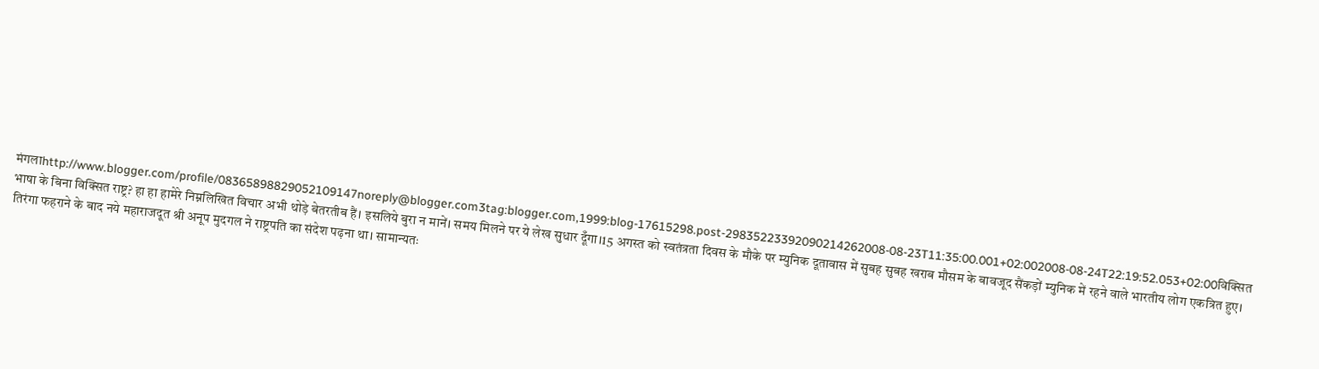मंगलाhttp://www.blogger.com/profile/08365898829052109147noreply@blogger.com3tag:blogger.com,1999:blog-17615298.post-29835223392090214262008-08-23T11:35:00.001+02:002008-08-24T22:19:52.053+02:00विक्सित भाषा के बिना विक्सित राष्ट्र? हा हा हामेरे निम्नलिखित विचार अभी थोड़े बेतरतीब हैं। इसलिये बुरा न मानें। समय मिलने पर ये लेख सुधार दूँगा।15 अगस्त को स्वतंत्रता दिवस के मौके पर म्युनिक दूतावास में सुबह सुबह खराब मौसम के बावजूद सैंकड़ों म्युनिक में रहने वाले भारतीय लोग एकत्रित हुए। तिरंगा फहराने के बाद नये महाराजदूत श्री अनूप मुदगल ने राष्ट्रपति का संदेश पढ़ना था। सामान्यतः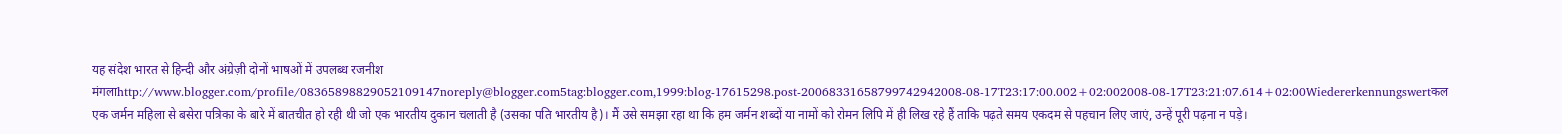यह संदेश भारत से हिन्दी और अंग्रेज़ी दोनों भाषओं में उपलब्ध रजनीश मंगलाhttp://www.blogger.com/profile/08365898829052109147noreply@blogger.com5tag:blogger.com,1999:blog-17615298.post-20068331658799742942008-08-17T23:17:00.002+02:002008-08-17T23:21:07.614+02:00Wiedererkennungswertकल एक जर्मन महिला से बसेरा पत्रिका के बारे में बातचीत हो रही थी जो एक भारतीय दुकान चलाती है (उसका पति भारतीय है)। मैं उसे समझा रहा था कि हम जर्मन शब्दों या नामों को रोमन लिपि में ही लिख रहे हैं ताकि पढ़ते समय एकदम से पहचान लिए जाएं, उन्हें पूरी पढ़ना न पड़े।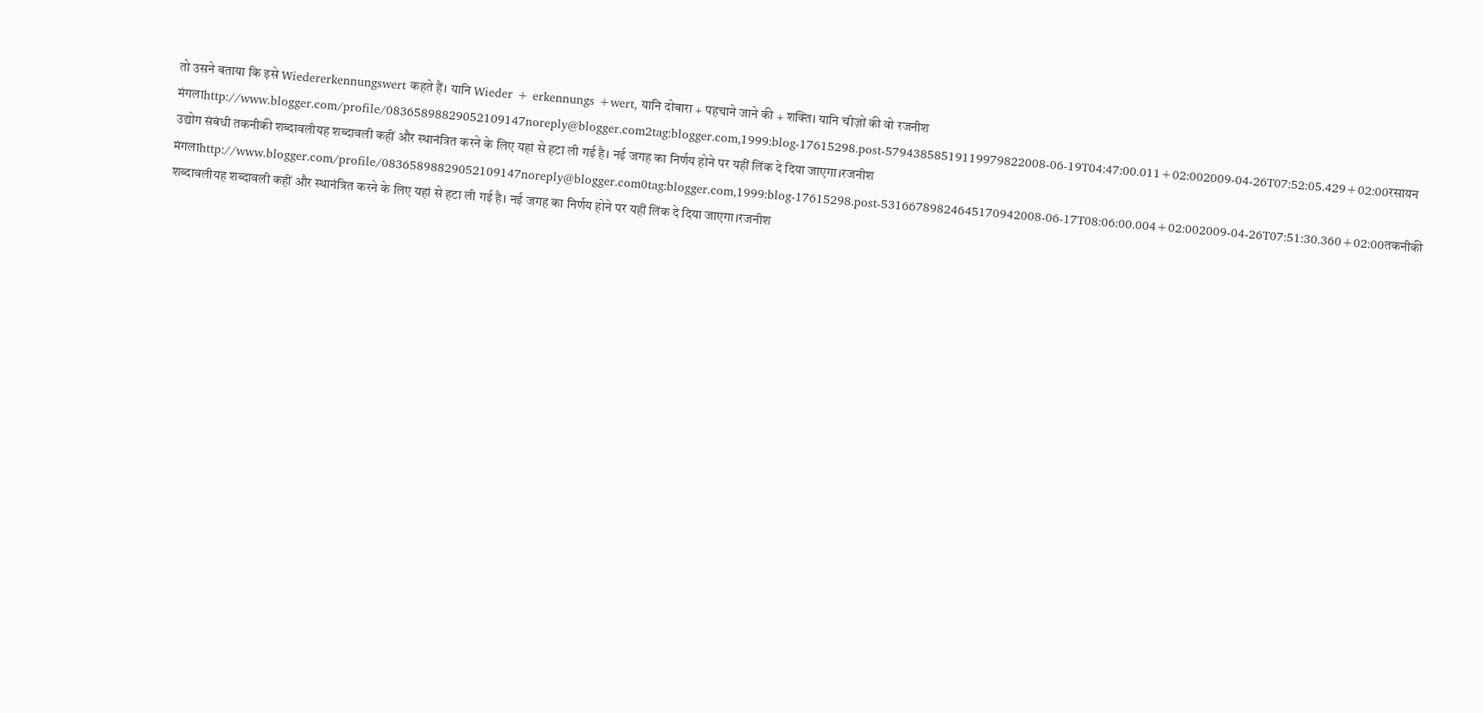तो उसने बताया कि इसे Wiedererkennungswert कहते हैं। यानि Wieder + erkennungs +wert, यानि दोबारा + पहचाने जाने की + शक्ति। यानि चीज़ों की वो रजनीश मंगलाhttp://www.blogger.com/profile/08365898829052109147noreply@blogger.com2tag:blogger.com,1999:blog-17615298.post-57943858519119979822008-06-19T04:47:00.011+02:002009-04-26T07:52:05.429+02:00रसायन उद्योग संबंधी तकनीकी शब्दावलीयह शब्दावली कहीं और स्थानंत्रित करने के लिए यहां से हटा ली गई है। नई जगह का निर्णय होने पर यहीं लिंक दे दिया जाएगा।रजनीश मंगलाhttp://www.blogger.com/profile/08365898829052109147noreply@blogger.com0tag:blogger.com,1999:blog-17615298.post-53166789824645170942008-06-17T08:06:00.004+02:002009-04-26T07:51:30.360+02:00तकनीकी शब्दावलीयह शब्दावली कहीं और स्थानंत्रित करने के लिए यहां से हटा ली गई है। नई जगह का निर्णय होने पर यहीं लिंक दे दिया जाएगा।रजनीश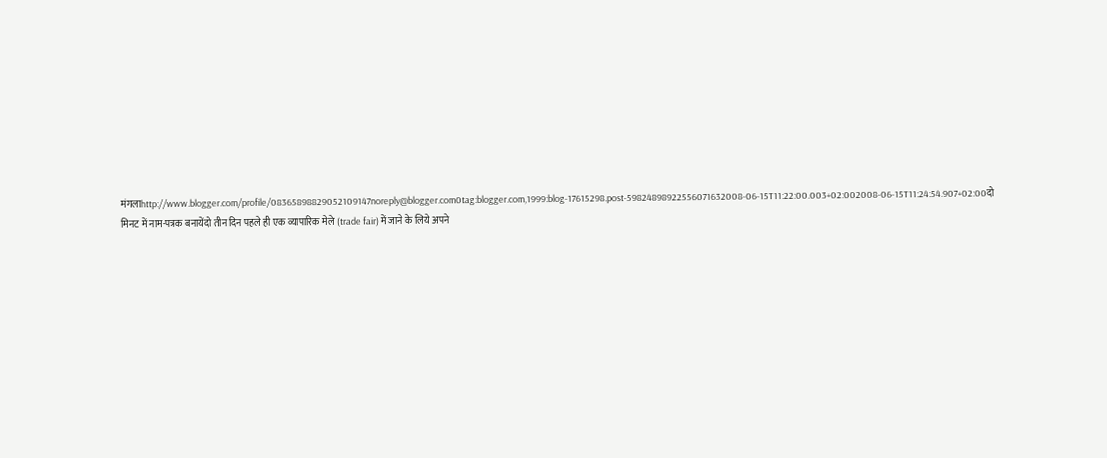मंगलाhttp://www.blogger.com/profile/08365898829052109147noreply@blogger.com0tag:blogger.com,1999:blog-17615298.post-59824898922556071632008-06-15T11:22:00.003+02:002008-06-15T11:24:54.907+02:00दो मिनट में नाम-पत्रक बनायेंदो तीन दिन पहले ही एक व्यापारिक मेले (trade fair) में जाने के लिये अपने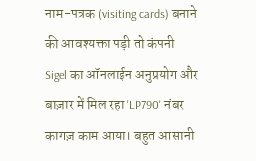नाम-पत्रक (visiting cards) बनाने की आवश्यक्ता पड़ी तो कंपनी Sigel का ऑनलाईन अनुप्रयोग और बाज़ार में मिल रहा 'LP790' नंबर कागज़ काम आया। बहुत आसानी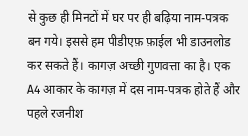से कुछ ही मिनटों में घर पर ही बढ़िया नाम-पत्रक बन गये। इससे हम पीडीएफ़ फ़ाईल भी डाउनलोड कर सकते हैं। कागज़ अच्छी गुणवत्ता का है। एक A4 आकार के कागज़ में दस नाम-पत्रक होते हैं और पहले रजनीश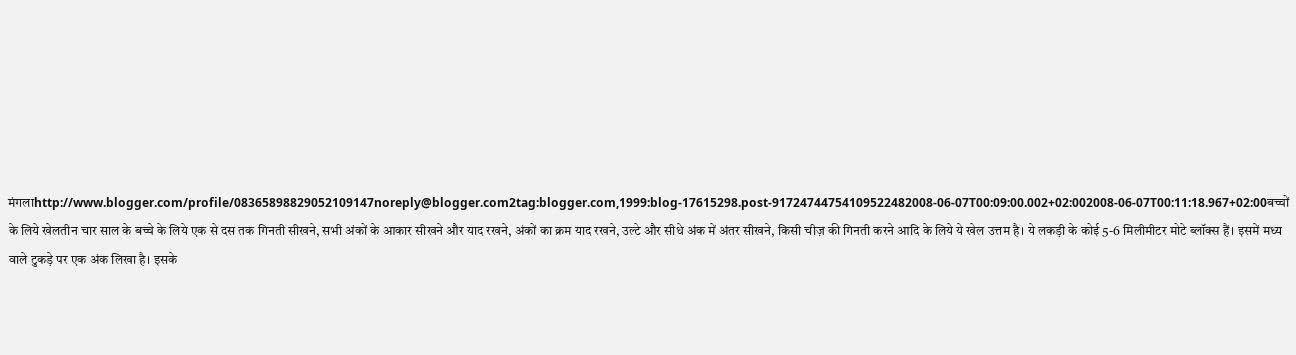मंगलाhttp://www.blogger.com/profile/08365898829052109147noreply@blogger.com2tag:blogger.com,1999:blog-17615298.post-91724744754109522482008-06-07T00:09:00.002+02:002008-06-07T00:11:18.967+02:00बच्चों के लिये खेलतीन चार साल के बच्चे के लिये एक से दस तक गिनती सीखने, सभी अंकों के आकार सीखने और याद रखने, अंकों का क्रम याद रखने, उल्टे और सीधे अंक में अंतर सीखने, किसी चीज़ की गिनती करने आदि के लिये ये खेल उत्तम है। ये लकड़ी के कोई 5-6 मिलीमीटर मोटे ब्लॉक्स हैं। इसमें मध्य वाले टुकड़े पर एक अंक लिखा है। इसके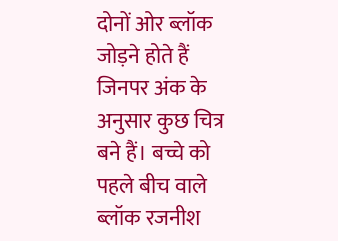दोनों ओर ब्लॉक जोड़ने होते हैं जिनपर अंक के अनुसार कुछ चित्र बने हैं। बच्चे को पहले बीच वाले ब्लॉक रजनीश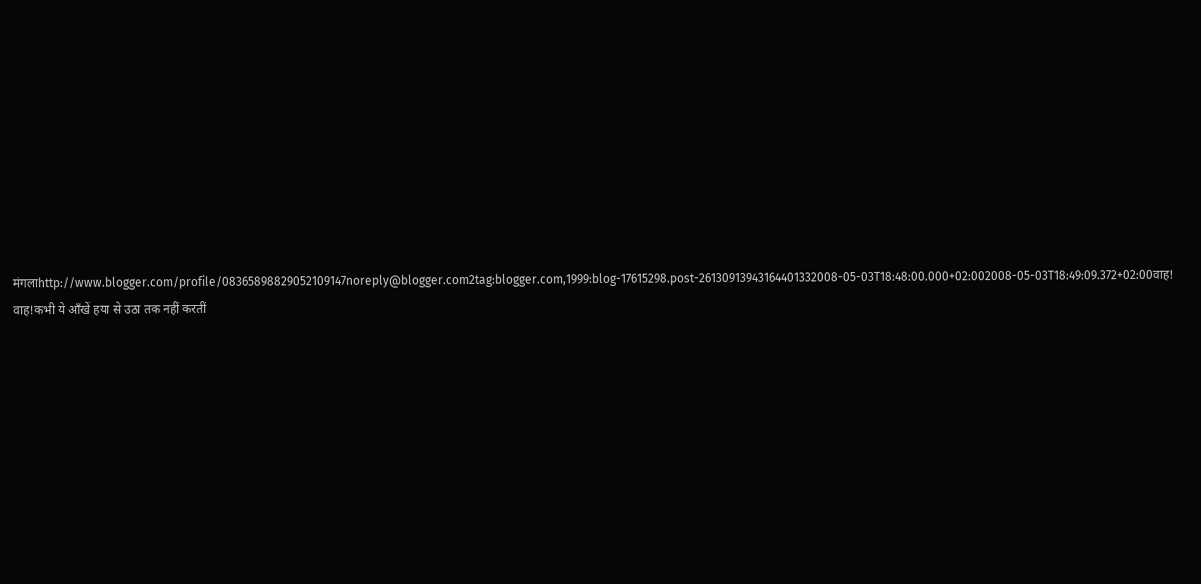मंगलाhttp://www.blogger.com/profile/08365898829052109147noreply@blogger.com2tag:blogger.com,1999:blog-17615298.post-26130913943164401332008-05-03T18:48:00.000+02:002008-05-03T18:49:09.372+02:00वाह! वाह!कभी ये आँखें हया से उठा तक नहीं करतीं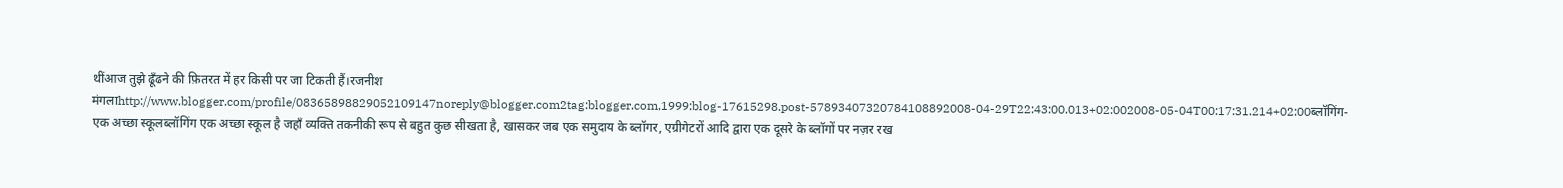थींआज तुझे ढूँढने की फ़ितरत में हर किसी पर जा टिकती हैं।रजनीश मंगलाhttp://www.blogger.com/profile/08365898829052109147noreply@blogger.com2tag:blogger.com,1999:blog-17615298.post-57893407320784108892008-04-29T22:43:00.013+02:002008-05-04T00:17:31.214+02:00ब्लॉगिंग- एक अच्छा स्कूलब्लॉगिंग एक अच्छा स्कूल है जहाँ व्यक्ति तकनीकी रूप से बहुत कुछ सीखता है, खासकर जब एक समुदाय के ब्लॉगर, एग्रीगेटरों आदि द्वारा एक दूसरे के ब्लॉगों पर नज़र रख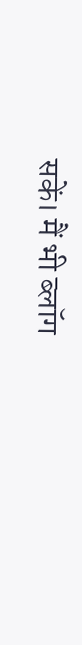सकें। मैं भी ब्लॉग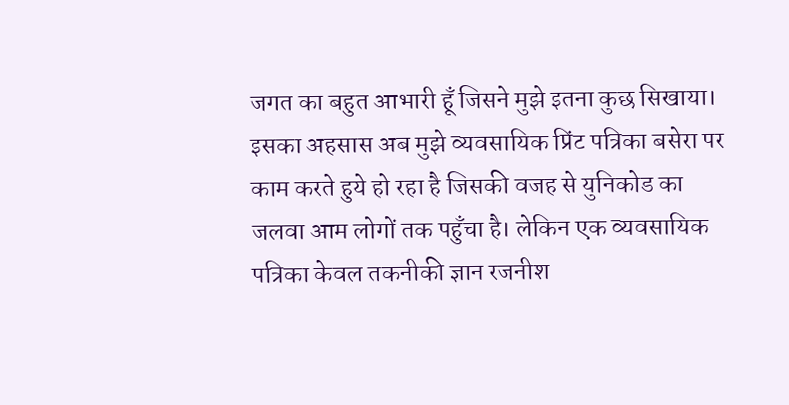जगत का बहुत आभारी हूँ जिसने मुझे इतना कुछ सिखाया। इसका अहसास अब मुझे व्यवसायिक प्रिंट पत्रिका बसेरा पर काम करते हुये हो रहा है जिसकी वजह से युनिकोड का जलवा आम लोगों तक पहुँचा है। लेकिन एक व्यवसायिक पत्रिका केवल तकनीकी ज्ञान रजनीश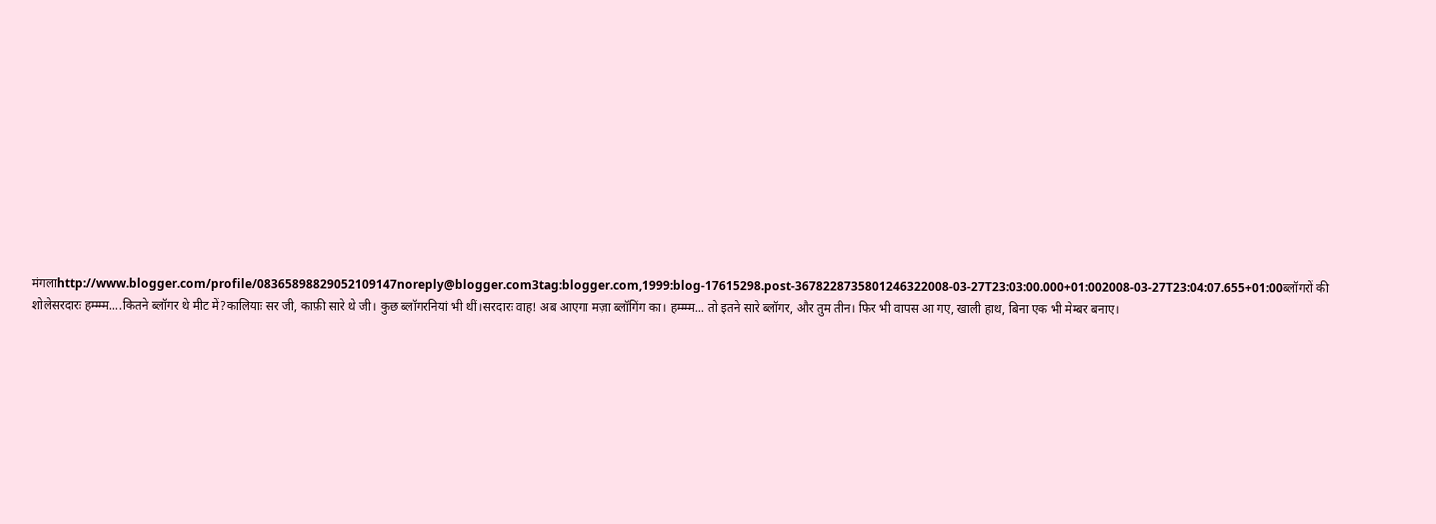मंगलाhttp://www.blogger.com/profile/08365898829052109147noreply@blogger.com3tag:blogger.com,1999:blog-17615298.post-3678228735801246322008-03-27T23:03:00.000+01:002008-03-27T23:04:07.655+01:00ब्लॉगरों की शोलेसरदारः हम्म्म्म....कितने ब्लॉगर थे मीट में?कालियाः सर जी, काफ़ी सारे थे जी। कुछ ब्लॉगरनियां भी थीं।सरदारः वाह! अब आएगा मज़ा ब्लॉगिंग का। हम्म्म्म... तो इतने सारे ब्लॉगर, और तुम तीन। फिर भी वापस आ गए, खाली हाथ, बिना एक भी मेम्बर बनाए।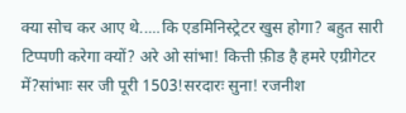क्या सोच कर आए थे.....कि एडमिनिस्ट्रेटर खुस होगा? बहुत सारी टिप्पणी करेगा क्यों? अरे ओ सांभा! कित्ती फ़ीड है हमरे एग्रीगेटर में?सांभाः सर जी पूरी 1503!सरदारः सुना! रजनीश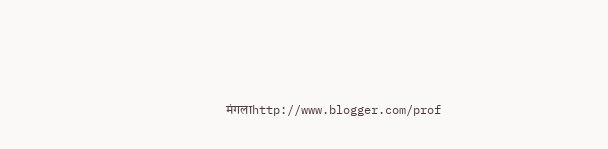मंगलाhttp://www.blogger.com/prof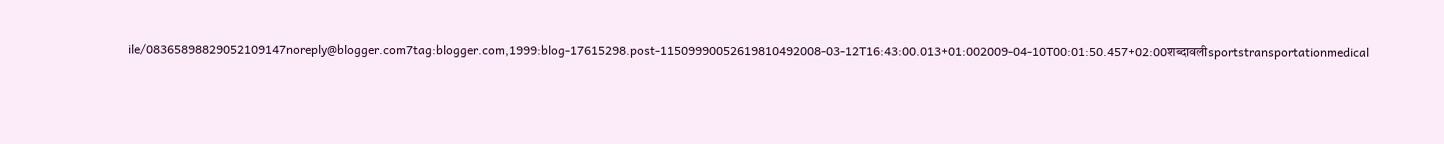ile/08365898829052109147noreply@blogger.com7tag:blogger.com,1999:blog-17615298.post-11509990052619810492008-03-12T16:43:00.013+01:002009-04-10T00:01:50.457+02:00शब्दावलीsportstransportationmedical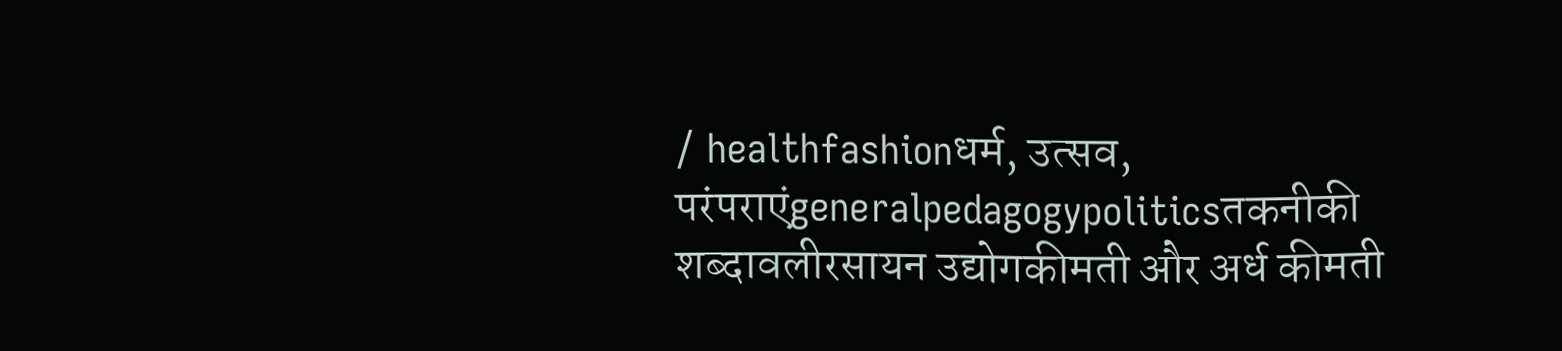/ healthfashionधर्म, उत्सव, परंपराएंgeneralpedagogypoliticsतकनीकी शब्दावलीरसायन उद्योगकीमती और अर्ध कीमती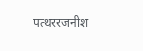पत्थररजनीश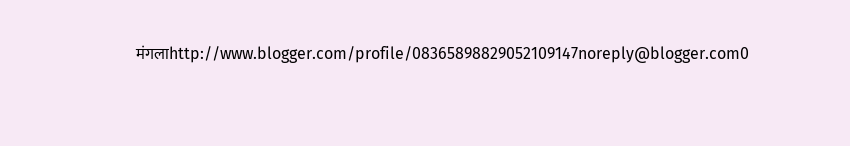मंगलाhttp://www.blogger.com/profile/08365898829052109147noreply@blogger.com0